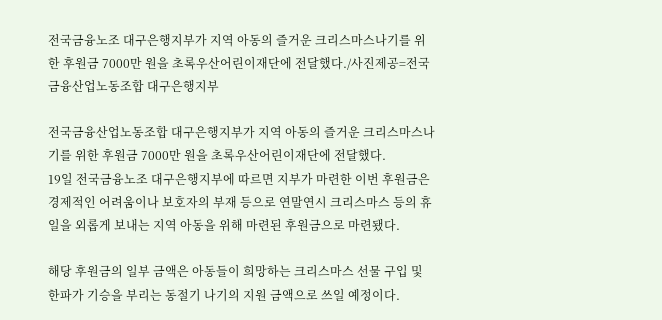전국금융노조 대구은행지부가 지역 아동의 즐거운 크리스마스나기를 위한 후원금 7000만 원을 초록우산어린이재단에 전달했다./사진제공=전국금융산업노동조합 대구은행지부

전국금융산업노동조합 대구은행지부가 지역 아동의 즐거운 크리스마스나기를 위한 후원금 7000만 원을 초록우산어린이재단에 전달했다.
19일 전국금융노조 대구은행지부에 따르면 지부가 마련한 이번 후원금은 경제적인 어려움이나 보호자의 부재 등으로 연말연시 크리스마스 등의 휴일을 외롭게 보내는 지역 아동을 위해 마련된 후원금으로 마련됐다.

해당 후원금의 일부 금액은 아동들이 희망하는 크리스마스 선물 구입 및 한파가 기승을 부리는 동절기 나기의 지원 금액으로 쓰일 예정이다.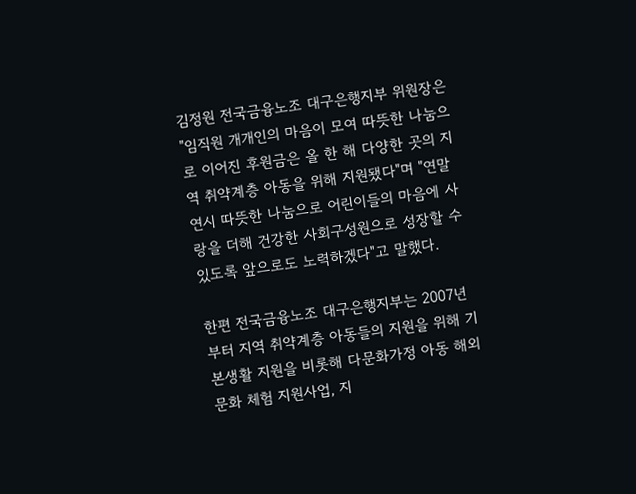김정원 전국금융노조 대구은행지부 위원장은 "임직원 개개인의 마음이 모여 따뜻한 나눔으로 이어진 후원금은 올 한 해 다양한 곳의 지역 취약계층 아동을 위해 지원됐다"며 "연말연시 따뜻한 나눔으로 어린이들의 마음에 사랑을 더해 건강한 사회구성원으로 성장할 수 있도록 앞으로도 노력하겠다"고 말했다.

한편 전국금융노조 대구은행지부는 2007년부터 지역 취약계층 아동들의 지원을 위해 기본생활 지원을 비롯해 다문화가정 아동 해외문화 체험 지원사업, 지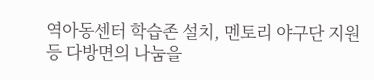역아동센터 학습존 설치, 멘토리 야구단 지원 등 다방면의 나눔을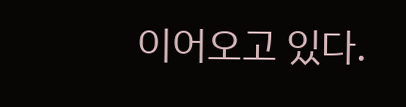이어오고 있다.